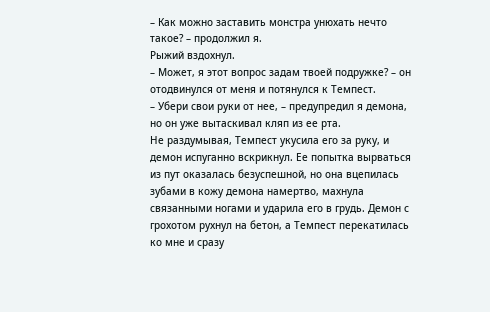– Как можно заставить монстра унюхать нечто такое? – продолжил я.
Рыжий вздохнул.
– Может, я этот вопрос задам твоей подружке? – он отодвинулся от меня и потянулся к Темпест.
– Убери свои руки от нее, – предупредил я демона, но он уже вытаскивал кляп из ее рта.
Не раздумывая, Темпест укусила его за руку, и демон испуганно вскрикнул. Ее попытка вырваться из пут оказалась безуспешной, но она вцепилась зубами в кожу демона намертво, махнула связанными ногами и ударила его в грудь. Демон с грохотом рухнул на бетон, а Темпест перекатилась ко мне и сразу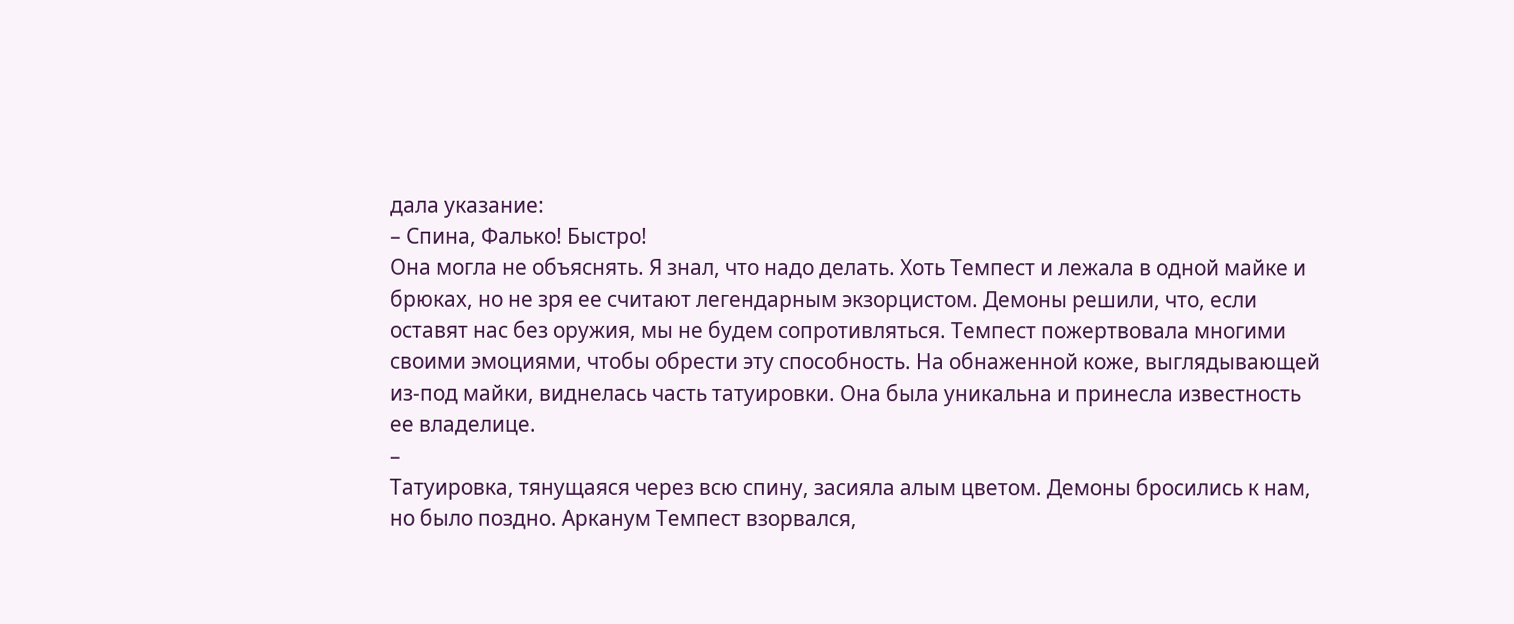дала указание:
– Спина, Фалько! Быстро!
Она могла не объяснять. Я знал, что надо делать. Хоть Темпест и лежала в одной майке и брюках, но не зря ее считают легендарным экзорцистом. Демоны решили, что, если оставят нас без оружия, мы не будем сопротивляться. Темпест пожертвовала многими своими эмоциями, чтобы обрести эту способность. На обнаженной коже, выглядывающей из-под майки, виднелась часть татуировки. Она была уникальна и принесла известность ее владелице.
–
Татуировка, тянущаяся через всю спину, засияла алым цветом. Демоны бросились к нам, но было поздно. Арканум Темпест взорвался,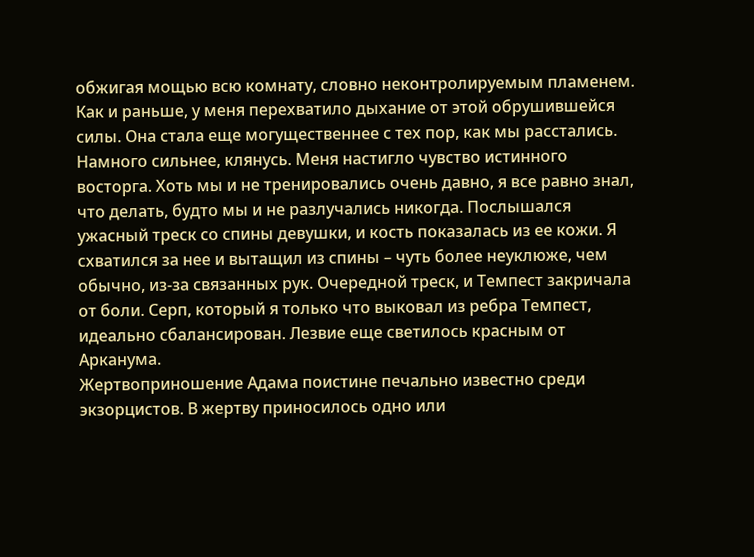обжигая мощью всю комнату, словно неконтролируемым пламенем. Как и раньше, у меня перехватило дыхание от этой обрушившейся силы. Она стала еще могущественнее с тех пор, как мы расстались. Намного сильнее, клянусь. Меня настигло чувство истинного восторга. Хоть мы и не тренировались очень давно, я все равно знал, что делать, будто мы и не разлучались никогда. Послышался ужасный треск со спины девушки, и кость показалась из ее кожи. Я схватился за нее и вытащил из спины – чуть более неуклюже, чем обычно, из-за связанных рук. Очередной треск, и Темпест закричала от боли. Серп, который я только что выковал из ребра Темпест, идеально сбалансирован. Лезвие еще светилось красным от Арканума.
Жертвоприношение Адама поистине печально известно среди экзорцистов. В жертву приносилось одно или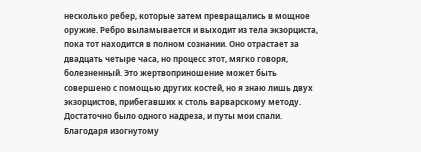несколько ребер, которые затем превращались в мощное оружие. Ребро выламывается и выходит из тела экзорциста, пока тот находится в полном сознании. Оно отрастает за двадцать четыре часа, но процесс этот, мягко говоря, болезненный. Это жертвоприношение может быть совершено с помощью других костей, но я знаю лишь двух экзорцистов, прибегавших к столь варварскому методу.
Достаточно было одного надреза, и путы мои спали. Благодаря изогнутому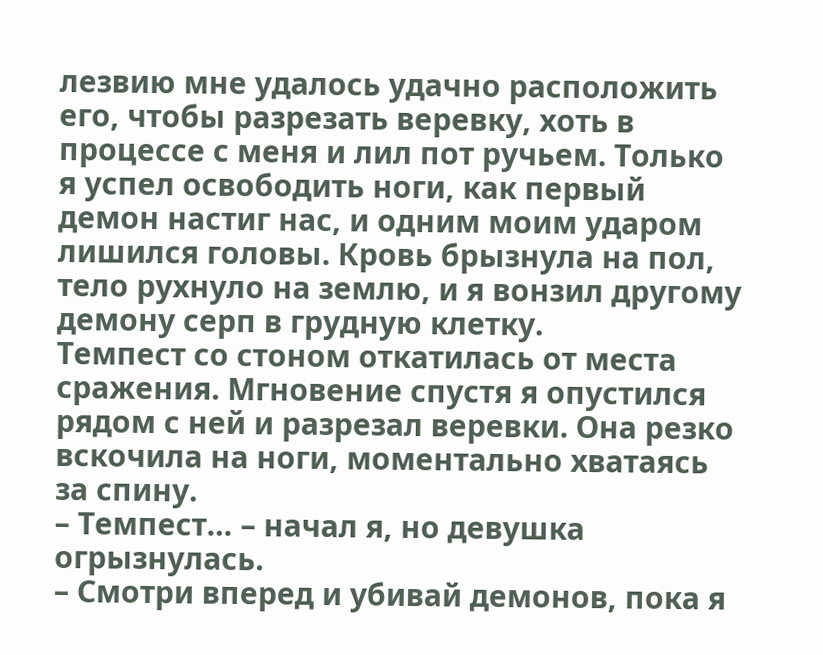лезвию мне удалось удачно расположить его, чтобы разрезать веревку, хоть в процессе с меня и лил пот ручьем. Только я успел освободить ноги, как первый демон настиг нас, и одним моим ударом лишился головы. Кровь брызнула на пол, тело рухнуло на землю, и я вонзил другому демону серп в грудную клетку.
Темпест со стоном откатилась от места сражения. Мгновение спустя я опустился рядом с ней и разрезал веревки. Она резко вскочила на ноги, моментально хватаясь за спину.
– Темпест… – начал я, но девушка огрызнулась.
– Смотри вперед и убивай демонов, пока я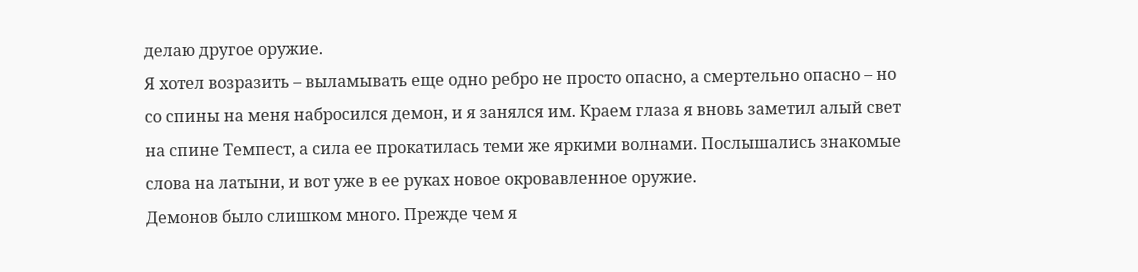делаю другое оружие.
Я хотел возразить – выламывать еще одно ребро не просто опасно, а смертельно опасно – но со спины на меня набросился демон, и я занялся им. Краем глаза я вновь заметил алый свет на спине Темпест, а сила ее прокатилась теми же яркими волнами. Послышались знакомые слова на латыни, и вот уже в ее руках новое окровавленное оружие.
Демонов было слишком много. Прежде чем я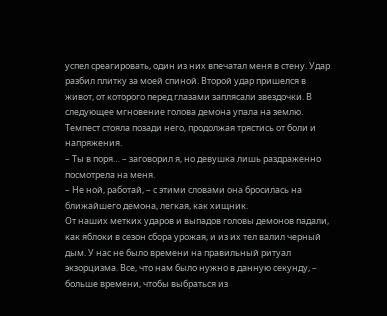успел среагировать, один из них впечатал меня в стену. Удар разбил плитку за моей спиной. Второй удар пришелся в живот, от которого перед глазами заплясали звездочки. В следующее мгновение голова демона упала на землю. Темпест стояла позади него, продолжая трястись от боли и напряжения.
– Ты в поря… – заговорил я, но девушка лишь раздраженно посмотрела на меня.
– Не ной, работай, – с этими словами она бросилась на ближайшего демона, легкая, как хищник.
От наших метких ударов и выпадов головы демонов падали, как яблоки в сезон сбора урожая, и из их тел валил черный дым. У нас не было времени на правильный ритуал экзорцизма. Все, что нам было нужно в данную секунду, – больше времени, чтобы выбраться из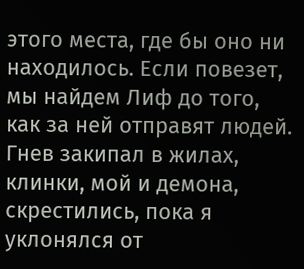этого места, где бы оно ни находилось. Если повезет, мы найдем Лиф до того, как за ней отправят людей.
Гнев закипал в жилах, клинки, мой и демона, скрестились, пока я уклонялся от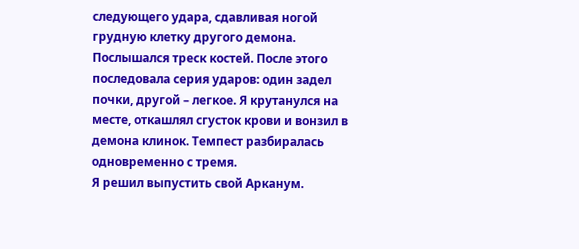следующего удара, сдавливая ногой грудную клетку другого демона. Послышался треск костей. После этого последовала серия ударов: один задел почки, другой – легкое. Я крутанулся на месте, откашлял сгусток крови и вонзил в демона клинок. Темпест разбиралась одновременно с тремя.
Я решил выпустить свой Арканум.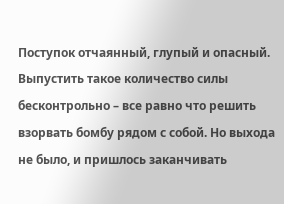Поступок отчаянный, глупый и опасный. Выпустить такое количество силы бесконтрольно – все равно что решить взорвать бомбу рядом с собой. Но выхода не было, и пришлось заканчивать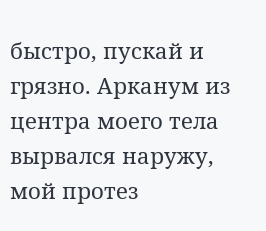быстро, пускай и грязно. Арканум из центра моего тела вырвался наружу, мой протез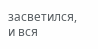засветился, и вся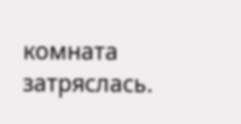комната затряслась.